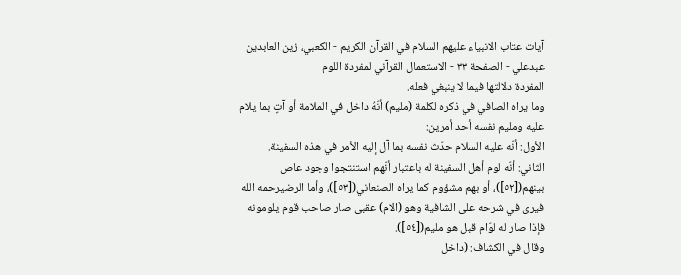آيات عتاب الانبياء عليهم السلام في القرآن الكريم - الكعبي، زين العابدين عبدعلي - الصفحة ٣٣ - الاستعمال القرآني لمفردة اللوم
المفردة دلالتها فيما لا ينبغي فعله.
وما يراه الصافي في ذكره لكلمة (مليم) أنّهُ داخل في الملامة أو آتٍ بما يلام عليه ومليم نفسه أحد أمرين:
الأول: أنّه عليه السلام حدّث نفسه بما آل إليه الأمر في هذه السفينة.
الثاني: أنّه لوم أهل السفينة له باعتبار أنّهم استنتجوا وجود عاص بينهم([٥٢])، أو بهم مشؤوم كما يراه الصنعاني([٥٣])، وأما الرضيرحمه الله فيرى في شرحه على الشافية وهو (الام) عقبى صار صاحب قوم يلومونه فإذا صار له لوّام قبل هو مليم([٥٤]).
وقال في الكشاف: (داخل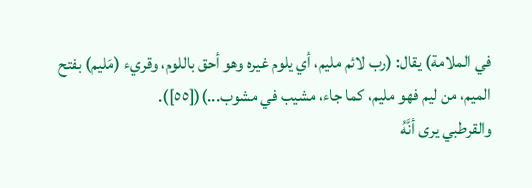في الملامة) يقال: (رب لائم مليم، أي يلوم غيره وهو أحق باللوم، وقريء (مَليم) بفتح الميم، من ليم فهو مليم، كما جاء، مشيب في مشوب...)([٥٥]).
والقرطبي يرى أنَّهُ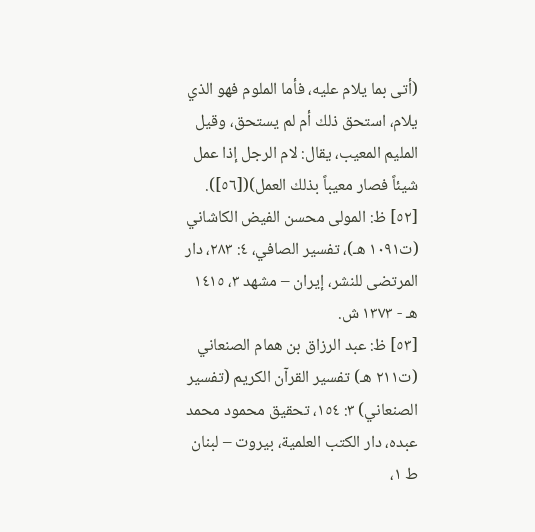(أتى بما يلام عليه، فأما الملوم فهو الذي يلام، استحق ذلك أم لم يستحق، وقيل المليم المعيب، يقال: لام الرجل إذا عمل شيئاً فصار معيباً بذلك العمل)([٥٦]).
[٥٢] ظ: المولى محسن الفيض الكاشاني (ت١٠٩١ هـ)، تفسير الصافي، ٤: ٢٨٣، دار المرتضى للنشر، إيران – مشهد ٣، ١٤١٥ هـ - ١٣٧٣ ش.
[٥٣] ظ: عبد الرزاق بن همام الصنعاني (ت٢١١ هـ) تفسير القرآن الكريم (تفسير الصنعاني) ٣: ١٥٤، تحقيق محمود محمد عبده، دار الكتب العلمية، بيروت – لبنان ط ١،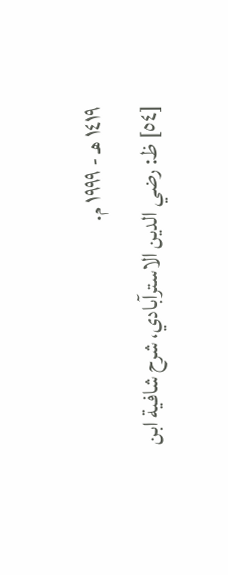١٤١٩ هـ - ١٩٩٩ م.
[٥٤] ظ: رضي الدين الاسترآبادي، شرح شافية ابن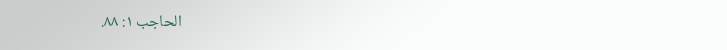الحاجب ١: ٨٨.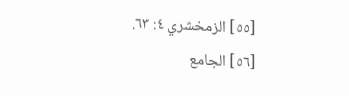[٥٥] الزمخشري ٤: ٦٣.
[٥٦] الجامع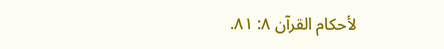لأحكام القرآن ٨: ٨١.